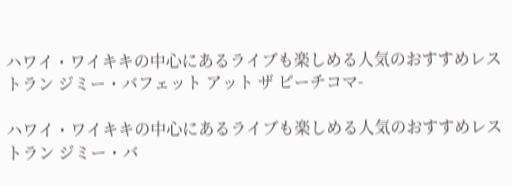ハワイ・ワイキキの中心にあるライブも楽しめる人気のおすすめレストラン ジミー・バフェット アット ザ ビーチコマ-

ハワイ・ワイキキの中心にあるライブも楽しめる人気のおすすめレストラン ジミー・バ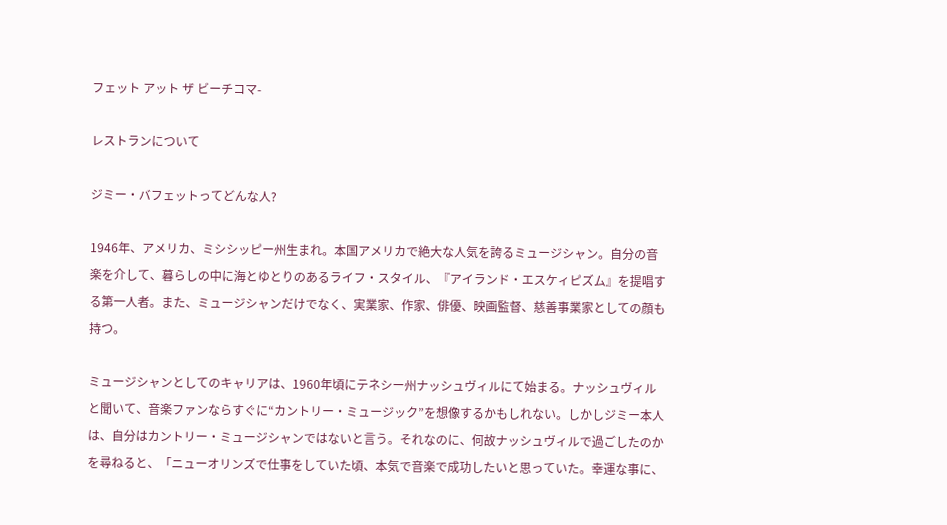フェット アット ザ ビーチコマ-

レストランについて

ジミー・バフェットってどんな人?

1946年、アメリカ、ミシシッピー州生まれ。本国アメリカで絶大な人気を誇るミュージシャン。自分の音楽を介して、暮らしの中に海とゆとりのあるライフ・スタイル、『アイランド・エスケィピズム』を提唱する第一人者。また、ミュージシャンだけでなく、実業家、作家、俳優、映画監督、慈善事業家としての顔も持つ。

ミュージシャンとしてのキャリアは、1960年頃にテネシー州ナッシュヴィルにて始まる。ナッシュヴィルと聞いて、音楽ファンならすぐに“カントリー・ミュージック”を想像するかもしれない。しかしジミー本人は、自分はカントリー・ミュージシャンではないと言う。それなのに、何故ナッシュヴィルで過ごしたのかを尋ねると、「ニューオリンズで仕事をしていた頃、本気で音楽で成功したいと思っていた。幸運な事に、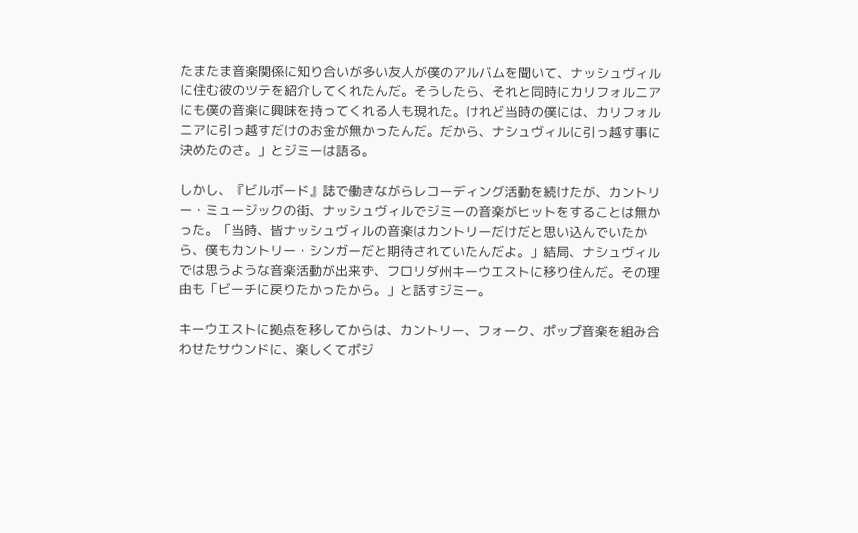たまたま音楽関係に知り合いが多い友人が僕のアルバムを聞いて、ナッシュヴィルに住む彼のツテを紹介してくれたんだ。そうしたら、それと同時にカリフォルニアにも僕の音楽に興味を持ってくれる人も現れた。けれど当時の僕には、カリフォルニアに引っ越すだけのお金が無かったんだ。だから、ナシュヴィルに引っ越す事に決めたのさ。」とジミーは語る。

しかし、『ビルボード』誌で働きながらレコーディング活動を続けたが、カントリー・ミュージックの街、ナッシュヴィルでジミーの音楽がヒットをすることは無かった。「当時、皆ナッシュヴィルの音楽はカントリーだけだと思い込んでいたから、僕もカントリー・シンガーだと期待されていたんだよ。」結局、ナシュヴィルでは思うような音楽活動が出来ず、フロリダ州キーウエストに移り住んだ。その理由も「ビーチに戻りたかったから。」と話すジミー。

キーウエストに拠点を移してからは、カントリー、フォーク、ポップ音楽を組み合わせたサウンドに、楽しくてポジ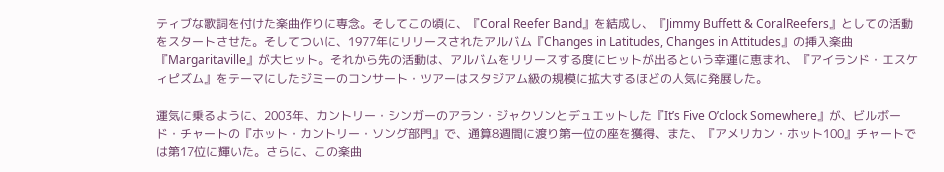ティブな歌詞を付けた楽曲作りに専念。そしてこの頃に、『Coral Reefer Band』を結成し、『Jimmy Buffett & CoralReefers』としての活動をスタートさせた。そしてついに、1977年にリリースされたアルバム『Changes in Latitudes, Changes in Attitudes』の挿入楽曲『Margaritaville』が大ヒット。それから先の活動は、アルバムをリリースする度にヒットが出るという幸運に恵まれ、『アイランド・エスケィピズム』をテーマにしたジミーのコンサート・ツアーはスタジアム級の規模に拡大するほどの人気に発展した。

運気に乗るように、2003年、カントリー・シンガーのアラン・ジャクソンとデュエットした『It’s Five O’clock Somewhere』が、ビルボード・チャートの『ホット・カントリー・ソング部門』で、通算8週間に渡り第一位の座を獲得、また、『アメリカン・ホット100』チャートでは第17位に輝いた。さらに、この楽曲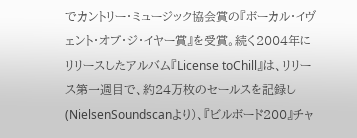でカントリー・ミュージック協会賞の『ボーカル・イヴェント・オブ・ジ・イヤー賞』を受賞。続く2004年にリリースしたアルバム『License toChill』は、リリース第一週目で、約24万枚のセールスを記録し(NielsenSoundscanより)、『ビルボード200』チャ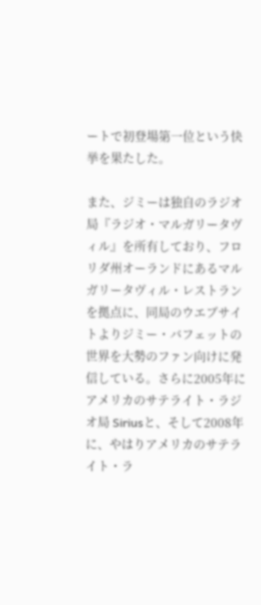ートで初登場第一位という快挙を果たした。

また、ジミーは独自のラジオ局『ラジオ・マルガリータヴィル』を所有しており、フロリダ州オーランドにあるマルガリータヴィル・レストランを拠点に、同局のウエブサイトよりジミー・バフェットの世界を大勢のファン向けに発信している。さらに2005年にアメリカのサテライト・ラジオ局 Siriusと、そして2008年に、やはりアメリカのサテライト・ラ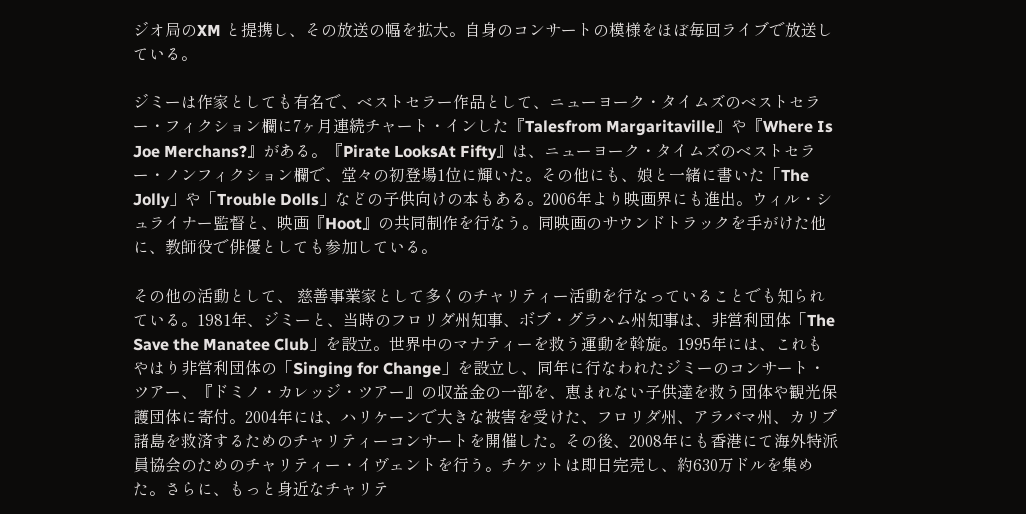ジオ局のXM と提携し、その放送の幅を拡大。自身のコンサートの模様をほぼ毎回ライブで放送している。

ジミーは作家としても有名で、ベストセラー作品として、ニューヨーク・タイムズのベストセラー・フィクション欄に7ヶ月連続チャート・インした『Talesfrom Margaritaville』や『Where Is Joe Merchans?』がある。『Pirate LooksAt Fifty』は、ニューヨーク・タイムズのベストセラー・ノンフィクション欄で、堂々の初登場1位に輝いた。その他にも、娘と一緒に書いた「The Jolly」や「Trouble Dolls」などの子供向けの本もある。2006年より映画界にも進出。ウィル・シュライナー監督と、映画『Hoot』の共同制作を行なう。同映画のサウンドトラックを手がけた他に、教師役で俳優としても参加している。

その他の活動として、 慈善事業家として多くのチャリティー活動を行なっていることでも知られている。1981年、ジミーと、当時のフロリダ州知事、ボブ・グラハム州知事は、非営利団体「The Save the Manatee Club」を設立。世界中のマナティーを救う運動を斡旋。1995年には、これもやはり非営利団体の「Singing for Change」を設立し、同年に行なわれたジミーのコンサート・ツアー、『ドミノ・カレッジ・ツアー』の収益金の一部を、恵まれない子供達を救う団体や観光保護団体に寄付。2004年には、ハリケーンで大きな被害を受けた、フロリダ州、アラバマ州、カリブ諸島を救済するためのチャリティーコンサートを開催した。その後、2008年にも香港にて海外特派員協会のためのチャリティー・イヴェントを行う。チケットは即日完売し、約630万ドルを集めた。さらに、もっと身近なチャリテ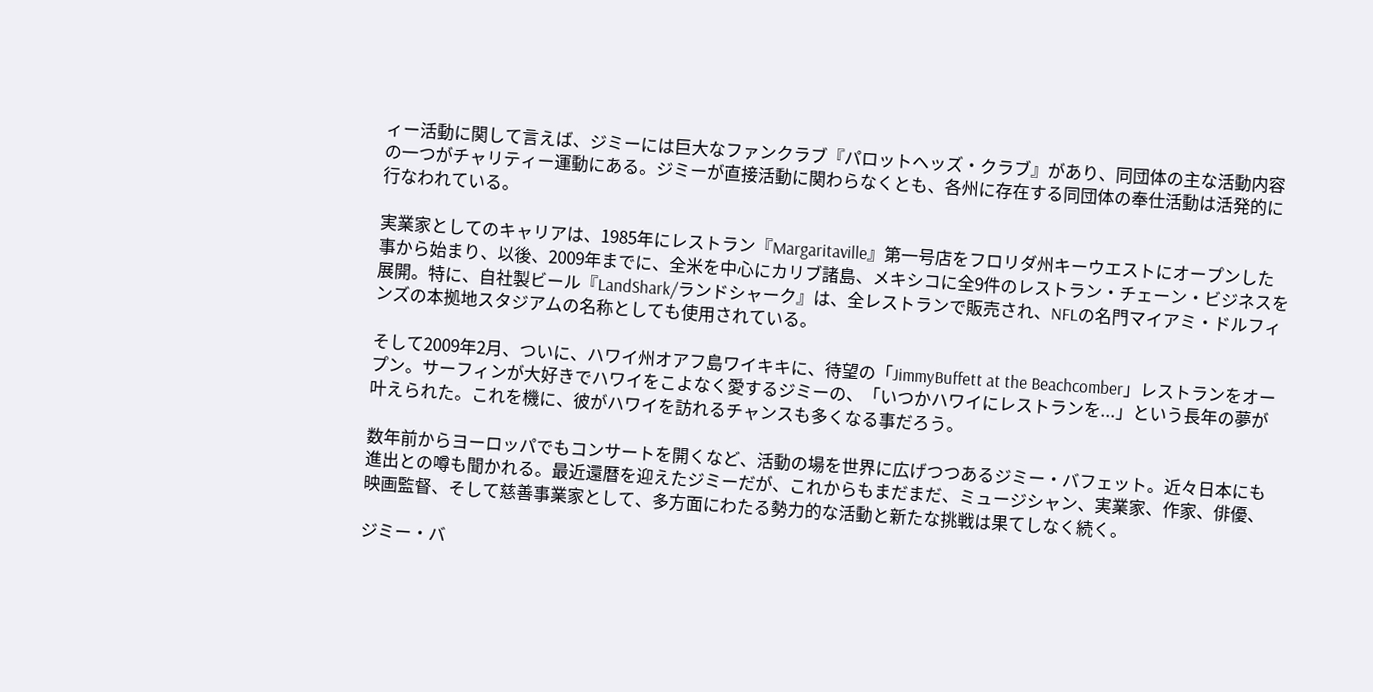ィー活動に関して言えば、ジミーには巨大なファンクラブ『パロットヘッズ・クラブ』があり、同団体の主な活動内容の一つがチャリティー運動にある。ジミーが直接活動に関わらなくとも、各州に存在する同団体の奉仕活動は活発的に行なわれている。

実業家としてのキャリアは、1985年にレストラン『Margaritaville』第一号店をフロリダ州キーウエストにオープンした事から始まり、以後、2009年までに、全米を中心にカリブ諸島、メキシコに全9件のレストラン・チェーン・ビジネスを展開。特に、自社製ビール『LandShark/ランドシャーク』は、全レストランで販売され、NFLの名門マイアミ・ドルフィンズの本拠地スタジアムの名称としても使用されている。

そして2009年2月、ついに、ハワイ州オアフ島ワイキキに、待望の「JimmyBuffett at the Beachcomber」レストランをオープン。サーフィンが大好きでハワイをこよなく愛するジミーの、「いつかハワイにレストランを...」という長年の夢が叶えられた。これを機に、彼がハワイを訪れるチャンスも多くなる事だろう。

数年前からヨーロッパでもコンサートを開くなど、活動の場を世界に広げつつあるジミー・バフェット。近々日本にも進出との噂も聞かれる。最近還暦を迎えたジミーだが、これからもまだまだ、ミュージシャン、実業家、作家、俳優、映画監督、そして慈善事業家として、多方面にわたる勢力的な活動と新たな挑戦は果てしなく続く。

ジミー・バ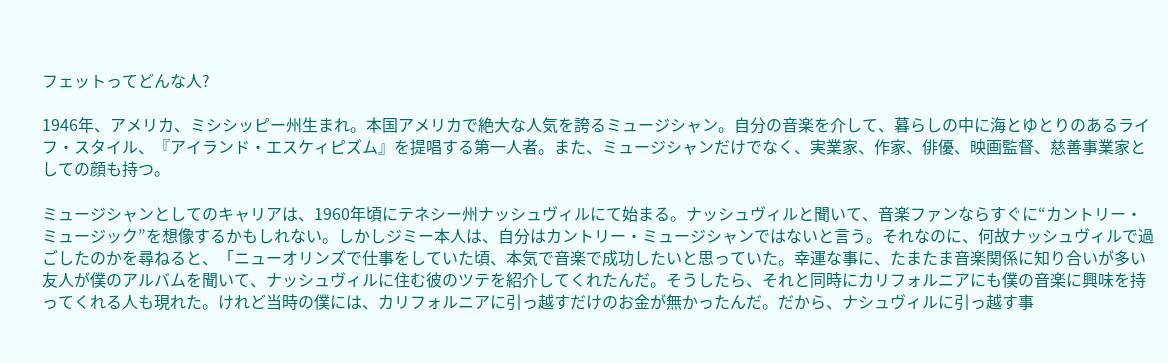フェットってどんな人?

1946年、アメリカ、ミシシッピー州生まれ。本国アメリカで絶大な人気を誇るミュージシャン。自分の音楽を介して、暮らしの中に海とゆとりのあるライフ・スタイル、『アイランド・エスケィピズム』を提唱する第一人者。また、ミュージシャンだけでなく、実業家、作家、俳優、映画監督、慈善事業家としての顔も持つ。

ミュージシャンとしてのキャリアは、1960年頃にテネシー州ナッシュヴィルにて始まる。ナッシュヴィルと聞いて、音楽ファンならすぐに“カントリー・ミュージック”を想像するかもしれない。しかしジミー本人は、自分はカントリー・ミュージシャンではないと言う。それなのに、何故ナッシュヴィルで過ごしたのかを尋ねると、「ニューオリンズで仕事をしていた頃、本気で音楽で成功したいと思っていた。幸運な事に、たまたま音楽関係に知り合いが多い友人が僕のアルバムを聞いて、ナッシュヴィルに住む彼のツテを紹介してくれたんだ。そうしたら、それと同時にカリフォルニアにも僕の音楽に興味を持ってくれる人も現れた。けれど当時の僕には、カリフォルニアに引っ越すだけのお金が無かったんだ。だから、ナシュヴィルに引っ越す事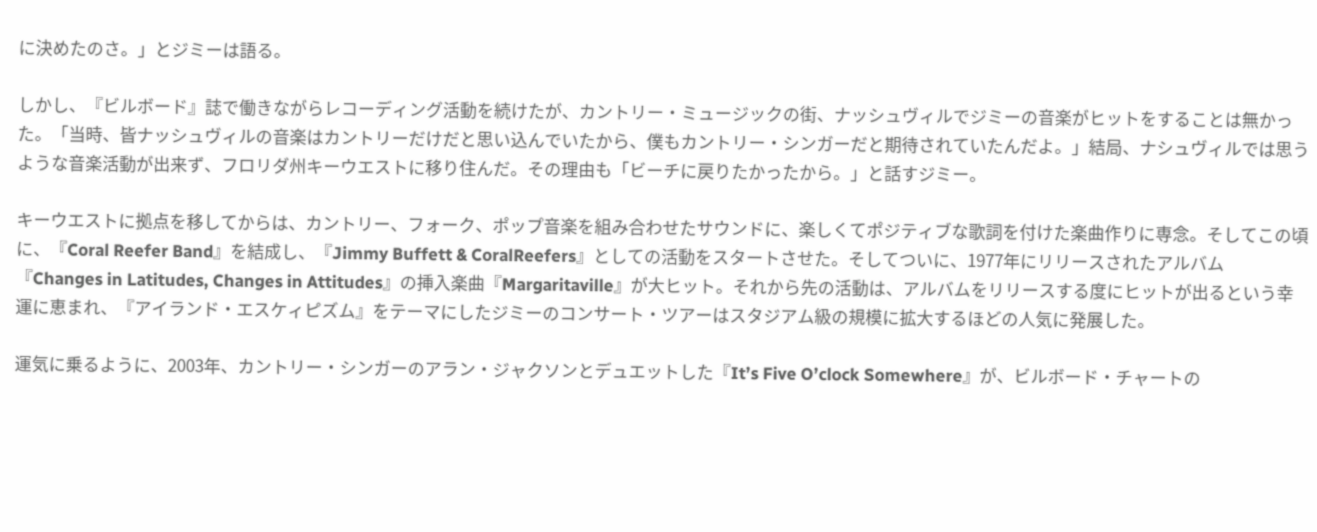に決めたのさ。」とジミーは語る。

しかし、『ビルボード』誌で働きながらレコーディング活動を続けたが、カントリー・ミュージックの街、ナッシュヴィルでジミーの音楽がヒットをすることは無かった。「当時、皆ナッシュヴィルの音楽はカントリーだけだと思い込んでいたから、僕もカントリー・シンガーだと期待されていたんだよ。」結局、ナシュヴィルでは思うような音楽活動が出来ず、フロリダ州キーウエストに移り住んだ。その理由も「ビーチに戻りたかったから。」と話すジミー。

キーウエストに拠点を移してからは、カントリー、フォーク、ポップ音楽を組み合わせたサウンドに、楽しくてポジティブな歌詞を付けた楽曲作りに専念。そしてこの頃に、『Coral Reefer Band』を結成し、『Jimmy Buffett & CoralReefers』としての活動をスタートさせた。そしてついに、1977年にリリースされたアルバム『Changes in Latitudes, Changes in Attitudes』の挿入楽曲『Margaritaville』が大ヒット。それから先の活動は、アルバムをリリースする度にヒットが出るという幸運に恵まれ、『アイランド・エスケィピズム』をテーマにしたジミーのコンサート・ツアーはスタジアム級の規模に拡大するほどの人気に発展した。

運気に乗るように、2003年、カントリー・シンガーのアラン・ジャクソンとデュエットした『It’s Five O’clock Somewhere』が、ビルボード・チャートの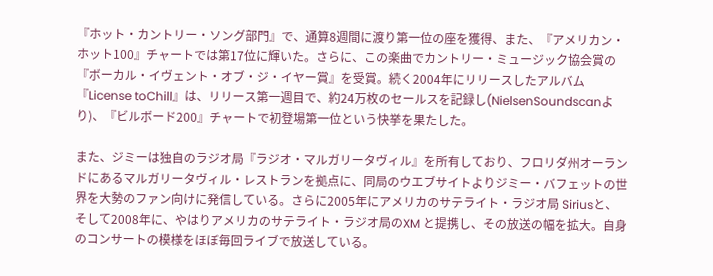『ホット・カントリー・ソング部門』で、通算8週間に渡り第一位の座を獲得、また、『アメリカン・ホット100』チャートでは第17位に輝いた。さらに、この楽曲でカントリー・ミュージック協会賞の『ボーカル・イヴェント・オブ・ジ・イヤー賞』を受賞。続く2004年にリリースしたアルバム『License toChill』は、リリース第一週目で、約24万枚のセールスを記録し(NielsenSoundscanより)、『ビルボード200』チャートで初登場第一位という快挙を果たした。

また、ジミーは独自のラジオ局『ラジオ・マルガリータヴィル』を所有しており、フロリダ州オーランドにあるマルガリータヴィル・レストランを拠点に、同局のウエブサイトよりジミー・バフェットの世界を大勢のファン向けに発信している。さらに2005年にアメリカのサテライト・ラジオ局 Siriusと、そして2008年に、やはりアメリカのサテライト・ラジオ局のXM と提携し、その放送の幅を拡大。自身のコンサートの模様をほぼ毎回ライブで放送している。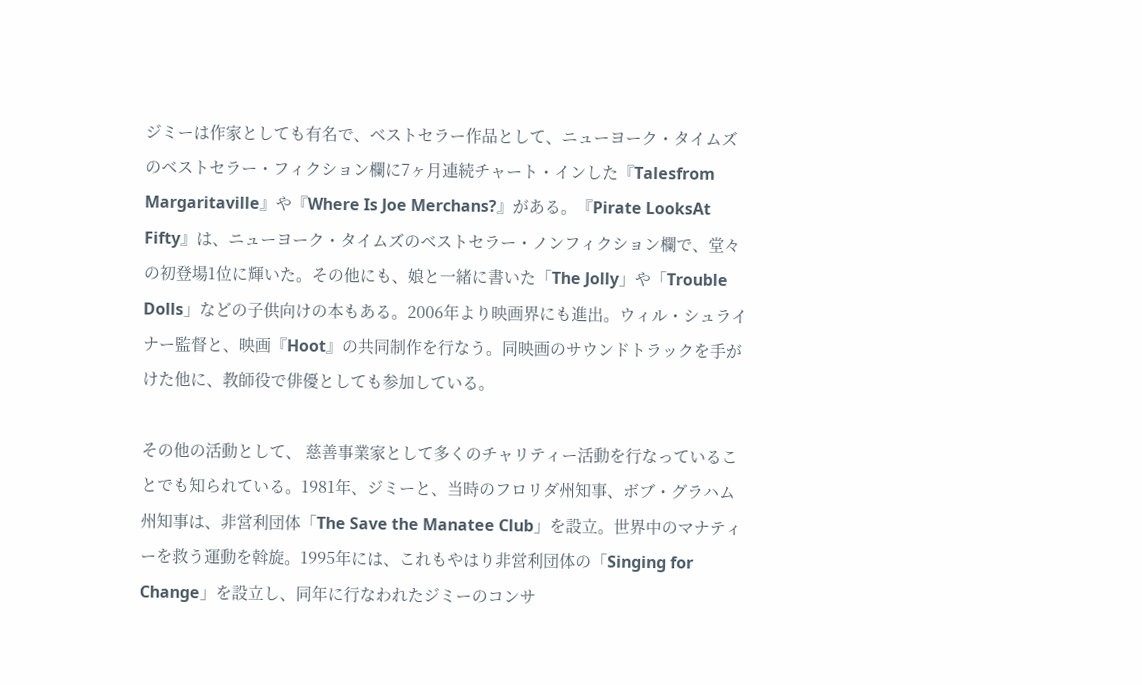ジミーは作家としても有名で、ベストセラー作品として、ニューヨーク・タイムズのベストセラー・フィクション欄に7ヶ月連続チャート・インした『Talesfrom Margaritaville』や『Where Is Joe Merchans?』がある。『Pirate LooksAt Fifty』は、ニューヨーク・タイムズのベストセラー・ノンフィクション欄で、堂々の初登場1位に輝いた。その他にも、娘と一緒に書いた「The Jolly」や「Trouble Dolls」などの子供向けの本もある。2006年より映画界にも進出。ウィル・シュライナー監督と、映画『Hoot』の共同制作を行なう。同映画のサウンドトラックを手がけた他に、教師役で俳優としても参加している。

その他の活動として、 慈善事業家として多くのチャリティー活動を行なっていることでも知られている。1981年、ジミーと、当時のフロリダ州知事、ボブ・グラハム州知事は、非営利団体「The Save the Manatee Club」を設立。世界中のマナティーを救う運動を斡旋。1995年には、これもやはり非営利団体の「Singing for Change」を設立し、同年に行なわれたジミーのコンサ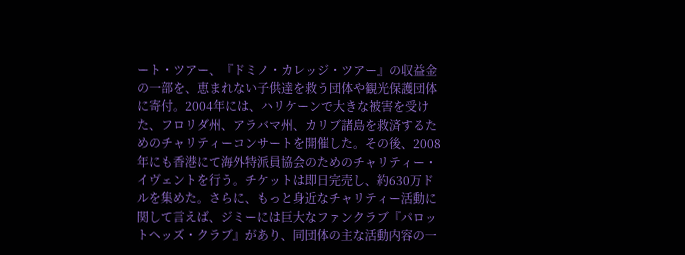ート・ツアー、『ドミノ・カレッジ・ツアー』の収益金の一部を、恵まれない子供達を救う団体や観光保護団体に寄付。2004年には、ハリケーンで大きな被害を受けた、フロリダ州、アラバマ州、カリブ諸島を救済するためのチャリティーコンサートを開催した。その後、2008年にも香港にて海外特派員協会のためのチャリティー・イヴェントを行う。チケットは即日完売し、約630万ドルを集めた。さらに、もっと身近なチャリティー活動に関して言えば、ジミーには巨大なファンクラブ『パロットヘッズ・クラブ』があり、同団体の主な活動内容の一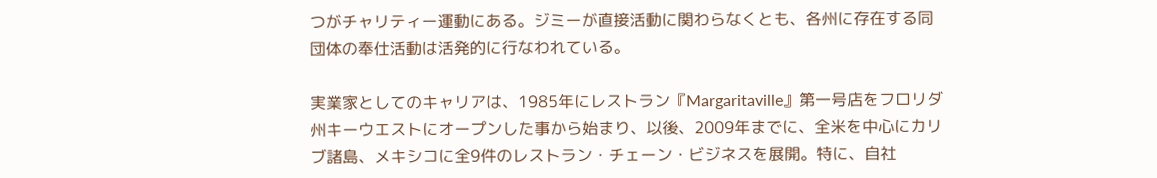つがチャリティー運動にある。ジミーが直接活動に関わらなくとも、各州に存在する同団体の奉仕活動は活発的に行なわれている。

実業家としてのキャリアは、1985年にレストラン『Margaritaville』第一号店をフロリダ州キーウエストにオープンした事から始まり、以後、2009年までに、全米を中心にカリブ諸島、メキシコに全9件のレストラン・チェーン・ビジネスを展開。特に、自社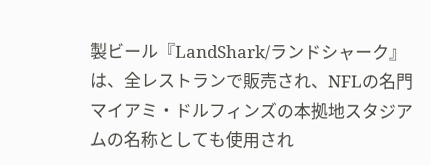製ビール『LandShark/ランドシャーク』は、全レストランで販売され、NFLの名門マイアミ・ドルフィンズの本拠地スタジアムの名称としても使用され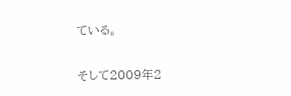ている。

そして2009年2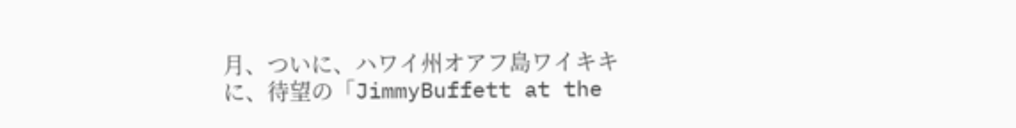月、ついに、ハワイ州オアフ島ワイキキに、待望の「JimmyBuffett at the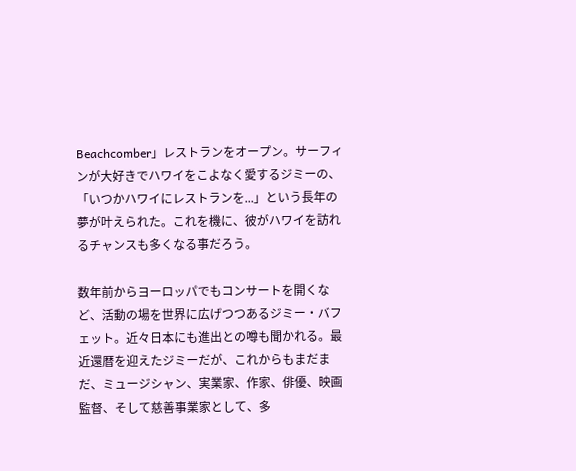Beachcomber」レストランをオープン。サーフィンが大好きでハワイをこよなく愛するジミーの、「いつかハワイにレストランを...」という長年の夢が叶えられた。これを機に、彼がハワイを訪れるチャンスも多くなる事だろう。

数年前からヨーロッパでもコンサートを開くなど、活動の場を世界に広げつつあるジミー・バフェット。近々日本にも進出との噂も聞かれる。最近還暦を迎えたジミーだが、これからもまだまだ、ミュージシャン、実業家、作家、俳優、映画監督、そして慈善事業家として、多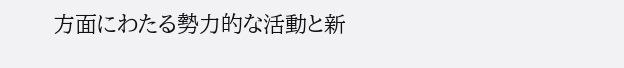方面にわたる勢力的な活動と新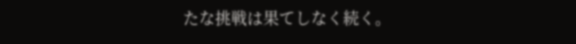たな挑戦は果てしなく続く。